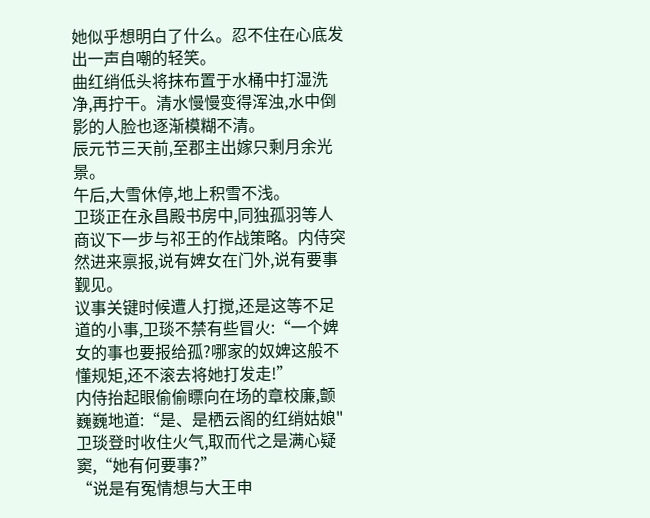她似乎想明白了什么。忍不住在心底发出一声自嘲的轻笑。
曲红绡低头将抹布置于水桶中打湿洗净,再拧干。清水慢慢变得浑浊,水中倒影的人脸也逐渐模糊不清。
辰元节三天前,至郡主出嫁只剩月余光景。
午后,大雪休停,地上积雪不浅。
卫琰正在永昌殿书房中,同独孤羽等人商议下一步与祁王的作战策略。内侍突然进来禀报,说有婢女在门外,说有要事觐见。
议事关键时候遭人打搅,还是这等不足道的小事,卫琰不禁有些冒火:“一个婢女的事也要报给孤?哪家的奴婢这般不懂规矩,还不滚去将她打发走!”
内侍抬起眼偷偷瞟向在场的章校廉,颤巍巍地道:“是、是栖云阁的红绡姑娘"
卫琰登时收住火气,取而代之是满心疑窦,“她有何要事?”
“说是有冤情想与大王申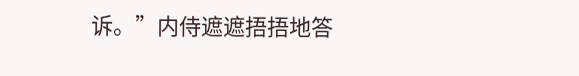诉。”内侍遮遮捂捂地答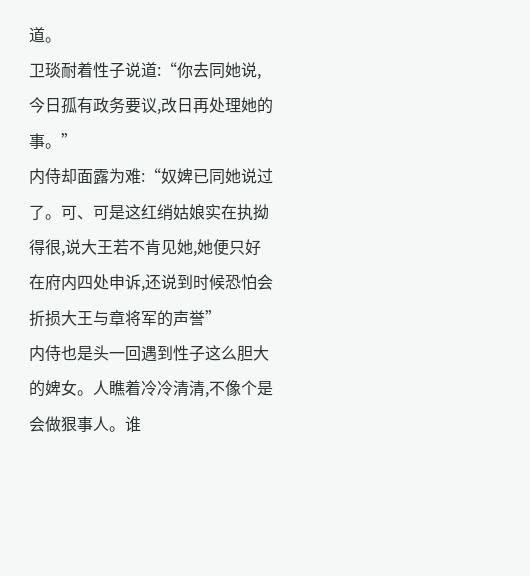道。
卫琰耐着性子说道:“你去同她说,今日孤有政务要议,改日再处理她的事。”
内侍却面露为难:“奴婢已同她说过了。可、可是这红绡姑娘实在执拗得很,说大王若不肯见她,她便只好在府内四处申诉,还说到时候恐怕会折损大王与章将军的声誉”
内侍也是头一回遇到性子这么胆大的婢女。人瞧着冷冷清清,不像个是会做狠事人。谁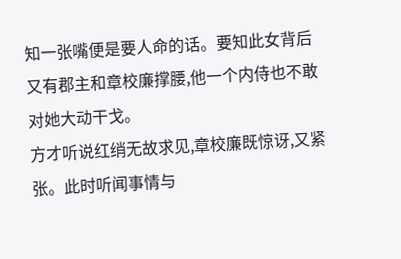知一张嘴便是要人命的话。要知此女背后又有郡主和章校廉撑腰,他一个内侍也不敢对她大动干戈。
方才听说红绡无故求见,章校廉既惊讶,又紧张。此时听闻事情与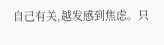自己有关,越发感到焦虑。只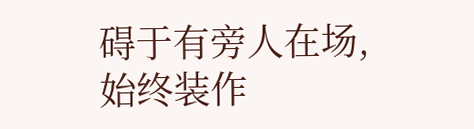碍于有旁人在场,始终装作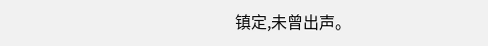镇定,未曾出声。